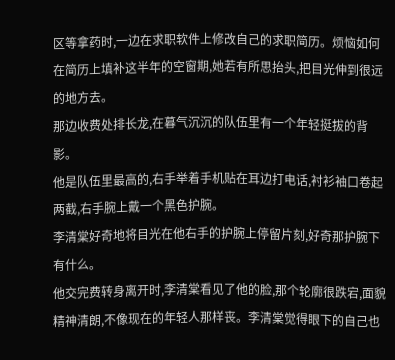区等拿药时,一边在求职软件上修改自己的求职简历。烦恼如何在简历上填补这半年的空窗期,她若有所思抬头,把目光伸到很远的地方去。
那边收费处排长龙,在暮气沉沉的队伍里有一个年轻挺拔的背影。
他是队伍里最高的,右手举着手机贴在耳边打电话,衬衫袖口卷起两截,右手腕上戴一个黑色护腕。
李清棠好奇地将目光在他右手的护腕上停留片刻,好奇那护腕下有什么。
他交完费转身离开时,李清棠看见了他的脸,那个轮廓很跌宕,面貌精神清朗,不像现在的年轻人那样丧。李清棠觉得眼下的自己也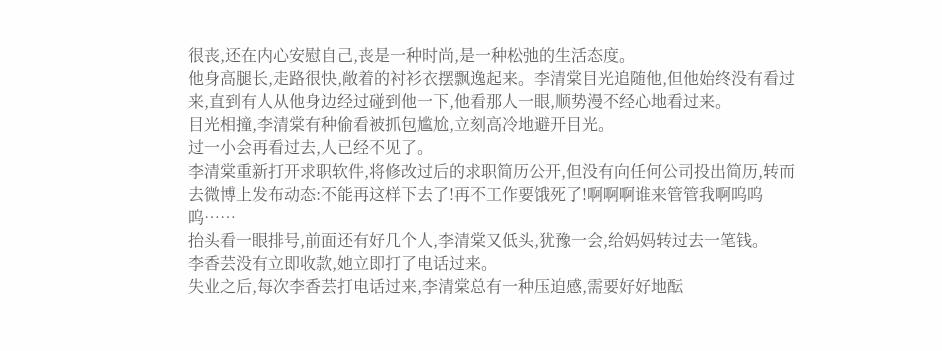很丧,还在内心安慰自己,丧是一种时尚,是一种松弛的生活态度。
他身高腿长,走路很快,敞着的衬衫衣摆飘逸起来。李清棠目光追随他,但他始终没有看过来,直到有人从他身边经过碰到他一下,他看那人一眼,顺势漫不经心地看过来。
目光相撞,李清棠有种偷看被抓包尴尬,立刻高冷地避开目光。
过一小会再看过去,人已经不见了。
李清棠重新打开求职软件,将修改过后的求职简历公开,但没有向任何公司投出简历,转而去微博上发布动态:不能再这样下去了!再不工作要饿死了!啊啊啊谁来管管我啊呜呜呜……
抬头看一眼排号,前面还有好几个人,李清棠又低头,犹豫一会,给妈妈转过去一笔钱。
李香芸没有立即收款,她立即打了电话过来。
失业之后,每次李香芸打电话过来,李清棠总有一种压迫感,需要好好地酝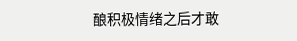酿积极情绪之后才敢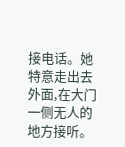接电话。她特意走出去外面,在大门一侧无人的地方接听。